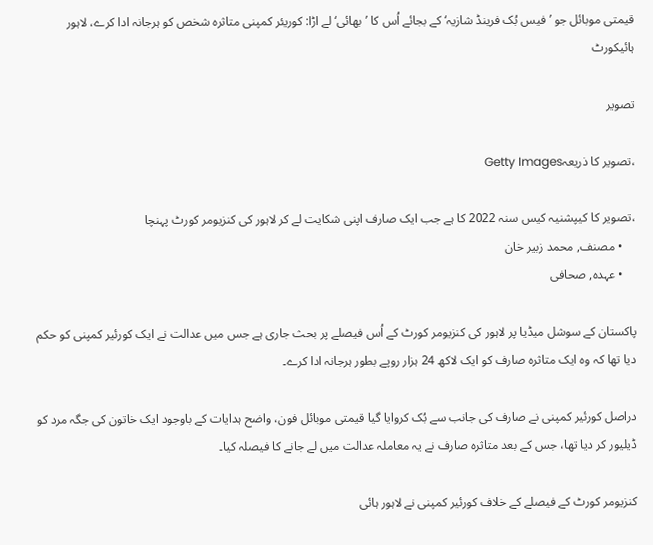قیمتی موبائل جو ’فیس بُک فرینڈ شازیہ‘ کے بجائے اُس کا ’بھائی‘ لے اڑا: کوریئر کمپنی متاثرہ شخص کو ہرجانہ ادا کرے، لاہور ہائیکورٹ

تصویر

،تصویر کا ذریعہGetty Images

،تصویر کا کیپشنیہ کیس سنہ 2022 کا ہے جب ایک صارف اپنی شکایت لے کر لاہور کی کنزیومر کورٹ پہنچا
    • مصنف, محمد زبیر خان
    • عہدہ, صحافی

پاکستان کے سوشل میڈیا پر لاہور کی کنزیومر کورٹ کے اُس فیصلے پر بحث جاری ہے جس میں عدالت نے ایک کورئیر کمپنی کو حکم دیا تھا کہ وہ ایک متاثرہ صارف کو ایک لاکھ 24 ہزار روپے بطور ہرجانہ ادا کرے۔

دراصل کورئیر کمپنی نے صارف کی جانب سے بُک کروایا گیا قیمتی موبائل فون، واضح ہدایات کے باوجود ایک خاتون کی جگہ مرد کو ڈیلیور کر دیا تھا، جس کے بعد متاثرہ صارف نے یہ معاملہ عدالت میں لے جانے کا فیصلہ کیا۔

کنزیومر کورٹ کے فیصلے کے خلاف کورئیر کمپنی نے لاہور ہائی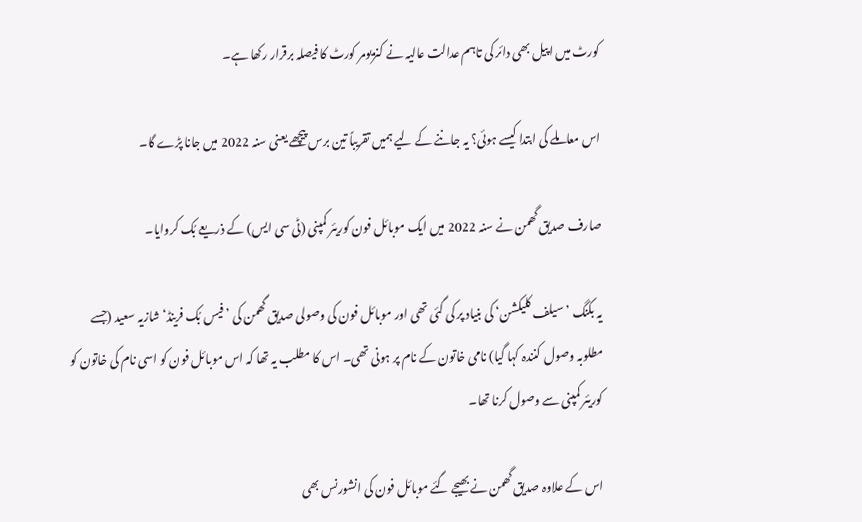کورٹ میں اپیل بھی دائر کی تاہم عدالت عالیہ نے کنزیومر کورٹ کا فیصلہ برقرار رکھا ہے۔

اس معاملے کی ابتدا کیسے ہوئی؟ یہ جاننے کے لیے ہمیں تقریباً تین برس پیچھے یعنی سنہ 2022 میں جانا پڑے گا۔

صارف صدیق گھمن نے سنہ 2022 میں ایک موبائل فون کوریئر کمپنی (ٹی سی ایس) کے ذریعے بُک کروایا۔

یہ بکنگ ’سیلف کلیکشن‘ کی بنیاد پر کی گئی تھی اور موبائل فون کی وصولی صدیق گھمن کی ’فیس بُک فرینڈ‘ شازیہ سعید (جسے مطلوبہ وصول کنندہ کہا گیا) نامی خاتون کے نام پر ہونی تھی۔ اس کا مطلب یہ تھا کہ اس موبائل فون کو اسی نام کی خاتون کو کوریئر کمپنی سے وصول کرنا تھا۔

اس کے علاوہ صدیق گھمن نے بھیجے گئے موبائل فون کی انشورنس بھی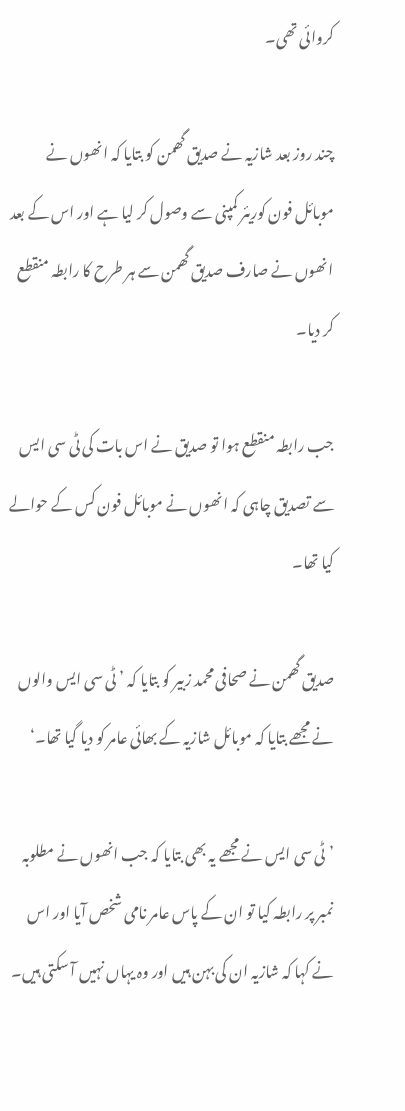کروائی تھی۔

چند روز بعد شازیہ نے صدیق گھمن کو بتایا کہ انھوں نے موبائل فون کوریئر کمپنی سے وصول کر لیا ہے اور اس کے بعد انھوں نے صارف صدیق گھمن سے ہر طرح کا رابطہ منقطع کر دیا۔

جب رابطہ منقطع ہوا تو صدیق نے اس بات کی ٹی سی ایس سے تصدیق چاہی کہ انھوں نے موبائل فون کس کے حوالے کیا تھا۔

صدیق گھمن نے صحافی محمد زبیر کو بتایا کہ ’ٹی سی ایس والوں نے مجھے بتایا کہ موبائل شازیہ کے بھائی عامر کو دیا گیا تھا۔‘

’ٹی سی ایس نے مجھے یہ بھی بتایا کہ جب انھوں نے مطلوبہ نمبر پر رابطہ کیا تو ان کے پاس عامر نامی شخص آیا اور اس نے کہا کہ شازیہ ان کی بہن ہیں اور وہ یہاں نہیں آ سکتی ہیں۔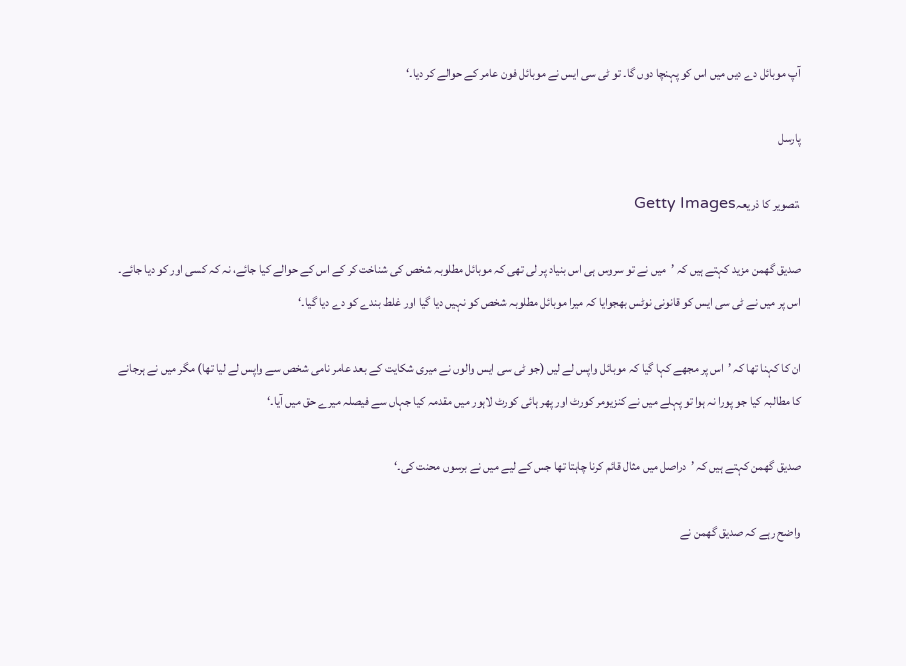آپ موبائل دے دیں میں اس کو پہنچا دوں گا۔ تو ٹی سی ایس نے موبائل فون عامر کے حوالے کر دیا۔‘

پارسل

،تصویر کا ذریعہGetty Images

صدیق گھمن مزید کہتے ہیں کہ ’میں نے تو سروس ہی اس بنیاد پر لی تھی کہ موبائل مطلوبہ شخص کی شناخت کر کے اس کے حوالے کیا جائے، نہ کہ کسی اور کو دیا جائے۔ اس پر میں نے ٹی سی ایس کو قانونی نوٹس بھجوایا کہ میرا موبائل مطلوبہ شخص کو نہیں دیا گیا اور غلط بندے کو دے دیا گیا۔‘

ان کا کہنا تھا کہ ’اس پر مجھے کہا گیا کہ موبائل واپس لے لیں (جو ٹی سی ایس والوں نے میری شکایت کے بعد عامر نامی شخص سے واپس لے لیا تھا) مگر میں نے ہرجانے کا مطالبہ کیا جو پورا نہ ہوا تو پہلے میں نے کنزیومر کورٹ اور پھر ہائی کورٹ لاہور میں مقدمہ کیا جہاں سے فیصلہ میرے حق میں آیا۔‘

صدیق گھمن کہتے ہیں کہ ’دراصل میں مثال قائم کرنا چاہتا تھا جس کے لیے میں نے برسوں محنت کی۔‘

واضح رہے کہ صدیق گھمن نے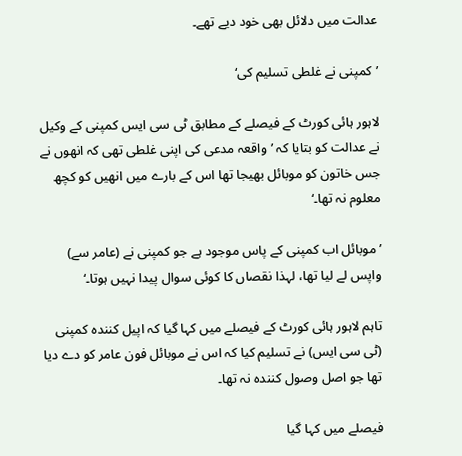عدالت میں دلائل بھی خود دیے تھے۔

’کمپنی نے غلطی تسلیم کی‘

لاہور ہائی کورٹ کے فیصلے کے مطابق ٹی سی ایس کمپنی کے وکیل نے عدالت کو بتایا کہ ’واقعہ مدعی کی اپنی غلطی تھی کہ انھوں نے جس خاتون کو موبائل بھیجا تھا اس کے بارے میں انھیں کو کچھ معلوم نہ تھا۔‘

’موبائل اب کمپنی کے پاس موجود ہے جو کمپنی نے (عامر سے) واپس لے لیا تھا، لہذا نقصاں کا کوئی سوال پیدا نہیں ہوتا۔‘

تاہم لاہور ہائی کورٹ کے فیصلے میں کہا گیا کہ اپیل کنندہ کمپنی (ٹی سی ایس) نے تسلیم کیا کہ اس نے موبائل فون عامر کو دے دیا تھا جو اصل وصول کنندہ نہ تھا۔

فیصلے میں کہا گیا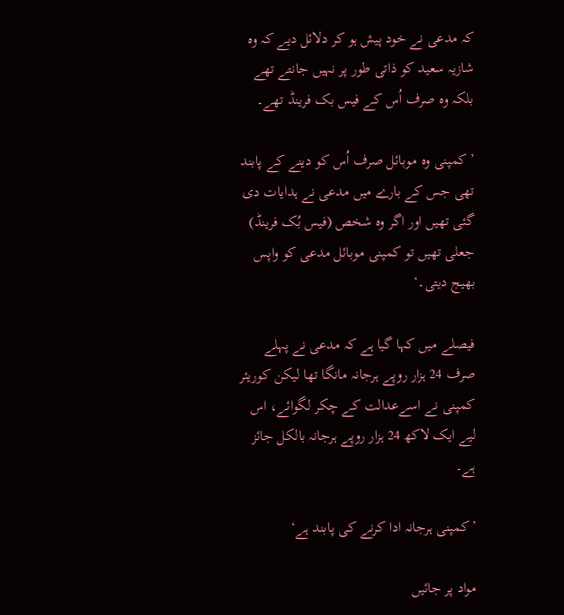کہ مدعی نے خود پیش ہو کر دلائل دیے کہ وہ شازیہ سعید کو ذاتی طور پر نہیں جانتے تھے بلکہ وہ صرف اُس کے فیس بک فرینڈ تھے۔

’کمپنی وہ موبائل صرف اُس کو دینے کے پابند تھی جس کے بارے میں مدعی نے ہدایات دی گئی تھیں اور اگر وہ شخص (فیس بُک فرینڈ) جعلی تھیں تو کمپنی موبائل مدعی کو واپس بھیج دیتی۔‘

فیصلے میں کہا گیا ہے کہ مدعی نے پہلے صرف 24 ہزار روپے ہرجانہ مانگا تھا لیکن کوریئر کمپنی نے اسےعدالت کے چکر لگوائے، اس لیے ایک لاکھ 24 ہزار روپے ہرجانہ بالکل جائز ہے۔

’کمپنی ہرجانہ ادا کرنے کی پابند ہے‘

مواد پر جائیں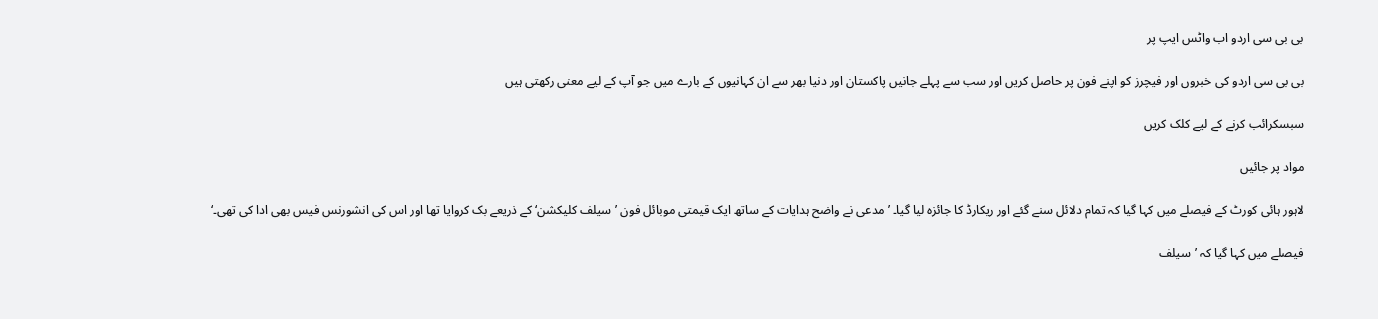بی بی سی اردو اب واٹس ایپ پر

بی بی سی اردو کی خبروں اور فیچرز کو اپنے فون پر حاصل کریں اور سب سے پہلے جانیں پاکستان اور دنیا بھر سے ان کہانیوں کے بارے میں جو آپ کے لیے معنی رکھتی ہیں

سبسکرائب کرنے کے لیے کلک کریں

مواد پر جائیں

لاہور ہائی کورٹ کے فیصلے میں کہا گیا کہ تمام دلائل سنے گئے اور ریکارڈ کا جائزہ لیا گیا۔ ’مدعی نے واضح ہدایات کے ساتھ ایک قیمتی موبائل فون ’سیلف کلیکشن‘ کے ذریعے بک کروایا تھا اور اس کی انشورنس فیس بھی ادا کی تھی۔‘

فیصلے میں کہا گیا کہ ’سیلف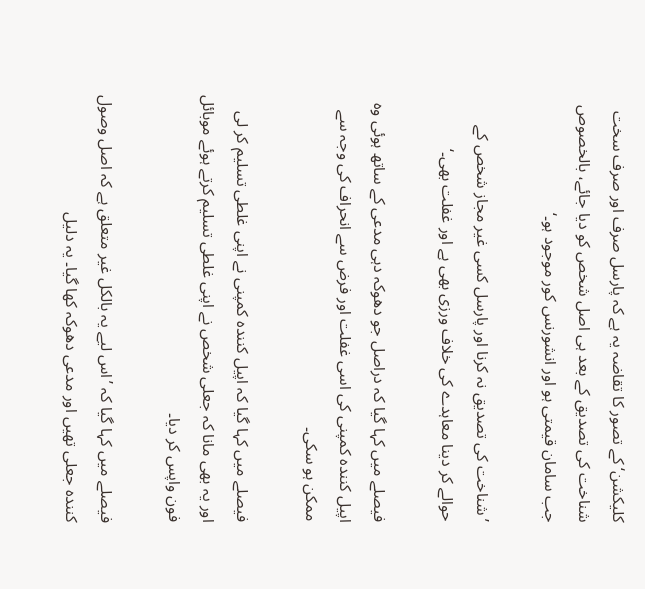کلیکشن‘ کے تصور کا تقاضہ یہ ہے کہ پارسل صرف اور صرف سخت شناخت کی تصدیق کے بعد ہی اصل شخص کو دیا جائے، بالخصوص جب سامان قیمتی ہو اور انشورنس کور موجود ہو۔‘

’شناخت کی تصدیق نہ کرنا اور پارسل کسی غیر مجاز شخص کے حوالے کر دینا معاہدے کی خلاف ورزی بھی ہے اور غفلت بھی۔‘

فیصلے میں کہا گیا کہ دراصل جو دھوکہ دہی مدعی کے ساتھ ہوئی وہ اپیل کنندہ کمپنی کی اسی غفلت اور فرض سے انحراف کی وجہ سے ممکن ہو سکی۔

فیصلے میں کہا گیا کہ اپیل کنندہ کمپنی نے اپنی غلطی تسلیم کر لی اور یہ بھی مانا کہ جعلی شخص نے اپنی غلطی تسلیم کرتے ہوئے موبائل فون واپس کر دیا۔

فیصلے میں کہا گیا کہ ’اس لیے یہ بالکل غیر متعلق ہے کہ اصل وصول کنندہ جعلی تھیں اور مدعی دھوکہ کھا گیا۔ یہ دلیل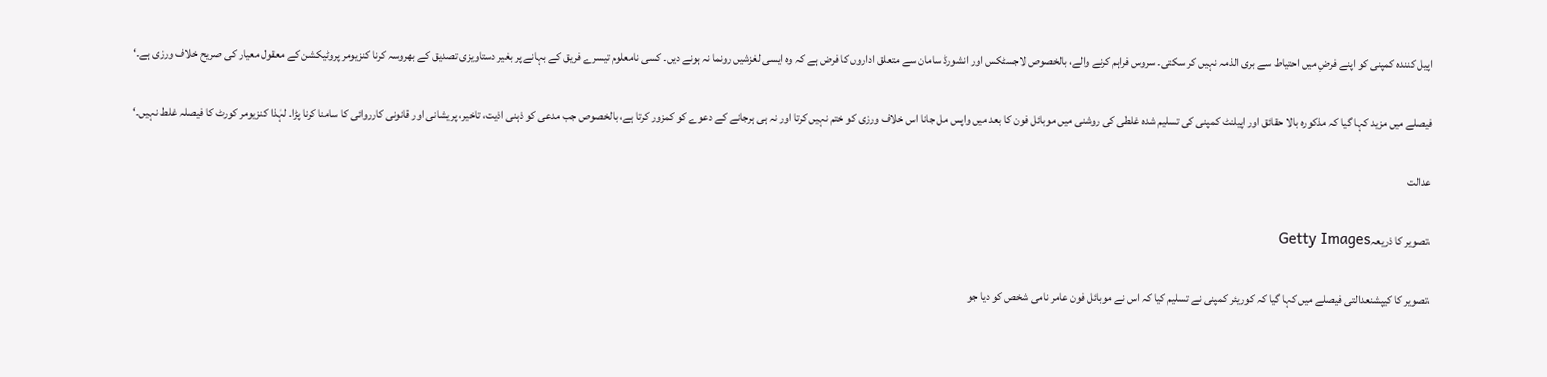اپیل کنندہ کمپنی کو اپنے فرضِ میں احتیاط سے بری الذمہ نہیں کر سکتی۔ سروس فراہم کرنے والے، بالخصوص لاجسٹکس اور انشورڈ سامان سے متعلق اداروں کا فرض ہے کہ وہ ایسی لغزشیں رونما نہ ہونے دیں۔ کسی نامعلوم تیسرے فریق کے بہانے پر بغیر دستاویزی تصدیق کے بھروسہ کرنا کنزیومر پروٹیکشن کے معقول معیار کی صریح خلاف ورزی ہے۔‘

فیصلے میں مزید کہا گیا کہ مذکورہ بالا حقائق اور اپیلنٹ کمپنی کی تسلیم شدہ غلطی کی روشنی میں موبائل فون کا بعد میں واپس مل جانا اس خلاف ورزی کو ختم نہیں کرتا اور نہ ہی ہرجانے کے دعوے کو کمزور کرتا ہے، بالخصوص جب مدعی کو ذہنی اذیت، تاخیر، پریشانی اور قانونی کارروائی کا سامنا کرنا پڑا۔ لہٰذا کنزیومر کورٹ کا فیصلہ غلط نہیں۔‘

عدالت

،تصویر کا ذریعہGetty Images

،تصویر کا کیپشنعدالتی فیصلے میں کہا گیا کہ کوریئر کمپنی نے تسلیم کیا کہ اس نے موبائل فون عامر نامی شخص کو دیا جو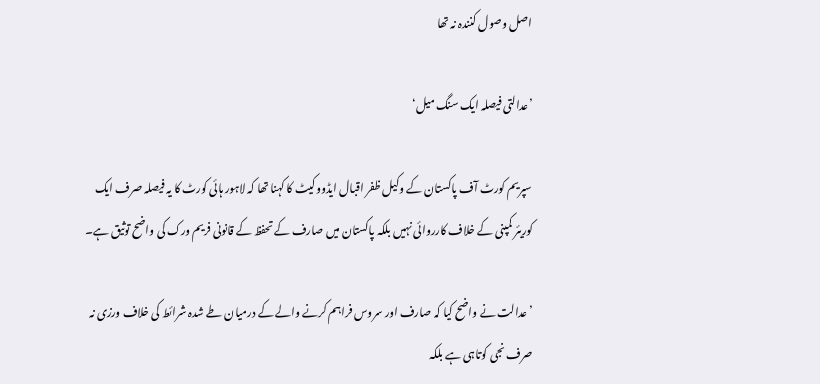اصل وصول کنندہ نہ تھا

’عدالتی فیصلہ ایک سنگ میل‘

سپریم کورٹ آف پاکستان کے وکیل ظفر اقبال ایڈووکیٹ کا کہنا تھا کہ لاہور ہائی کورٹ کا یہ فیصلہ صرف ایک کوریئر کمپنی کے خلاف کارروائی نہیں بلکہ پاکستان میں صارف کے تحفظ کے قانونی فریم ورک کی واضح توثیق ہے۔

’عدالت نے واضح کیا کہ صارف اور سروس فراہم کرنے والے کے درمیان طے شدہ شرائط کی خلاف ورزی نہ صرف نجی کوتاہی ہے بلکہ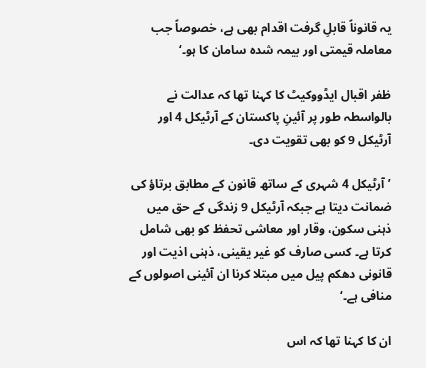یہ قانوناً قابلِ گرفت اقدام بھی ہے، خصوصاً جب معاملہ قیمتی اور بیمہ شدہ سامان کا ہو۔‘

ظفر اقبال ایڈووکیٹ کا کہنا تھا کہ عدالت نے بالواسطہ طور پر آئینِ پاکستان کے آرٹیکل 4 اور آرٹیکل 9 کو بھی تقویت دی۔

’آرٹیکل 4 شہری کے ساتھ قانون کے مطابق برتاؤ کی ضمانت دیتا ہے جبکہ آرٹیکل 9 زندگی کے حق میں ذہنی سکون، وقار اور معاشی تحفظ کو بھی شامل کرتا ہے۔ کسی صارف کو غیر یقینی، ذہنی اذیت اور قانونی دھکم پیل میں مبتلا کرنا ان آئینی اصولوں کے منافی ہے۔‘

ان کا کہنا تھا کہ اس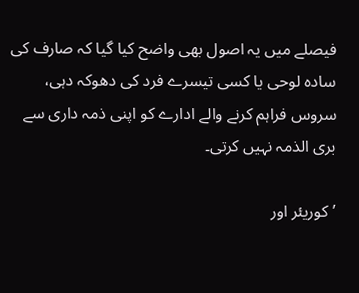فیصلے میں یہ اصول بھی واضح کیا گیا کہ صارف کی سادہ لوحی یا کسی تیسرے فرد کی دھوکہ دہی، سروس فراہم کرنے والے ادارے کو اپنی ذمہ داری سے بری الذمہ نہیں کرتی۔

’کوریئر اور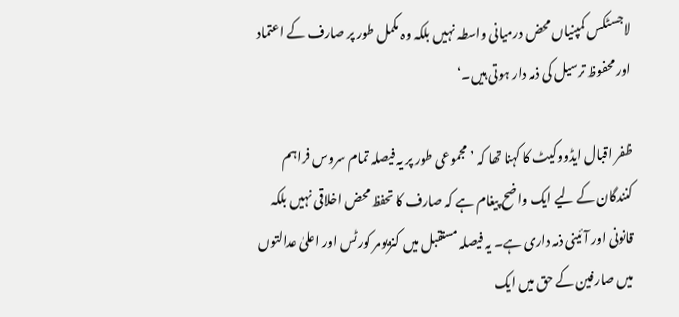لاجسٹکس کمپنیاں محض درمیانی واسطہ نہیں بلکہ وہ مکمل طور پر صارف کے اعتماد اور محفوظ ترسیل کی ذمہ دار ہوتی ہیں۔‘

ظفر اقبال ایڈووکیٹ کا کہنا تھا کہ ’مجموعی طور پر یہ فیصلہ تمام سروس فراہم کنندگان کے لیے ایک واضح پیغام ہے کہ صارف کا تحفظ محض اخلاقی نہیں بلکہ قانونی اور آئینی ذمہ داری ہے۔ یہ فیصلہ مستقبل میں کنزیومر کورٹس اور اعلیٰ عدالتوں میں صارفین کے حق میں ایک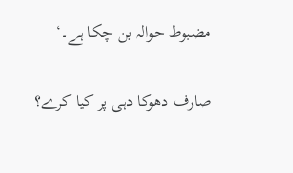مضبوط حوالہ بن چکا ہے۔‘

صارف دھوکا دہی پر کیا کرے؟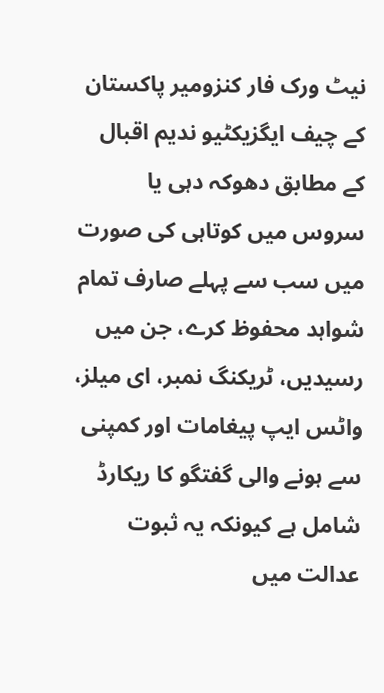نیٹ ورک فار کنزومیر پاکستان کے چیف ایگزیکٹیو ندیم اقبال کے مطابق دھوکہ دہی یا سروس میں کوتاہی کی صورت میں سب سے پہلے صارف تمام شواہد محفوظ کرے، جن میں رسیدیں، ٹریکنگ نمبر، ای میلز، واٹس ایپ پیغامات اور کمپنی سے ہونے والی گفتگو کا ریکارڈ شامل ہے کیونکہ یہ ثبوت عدالت میں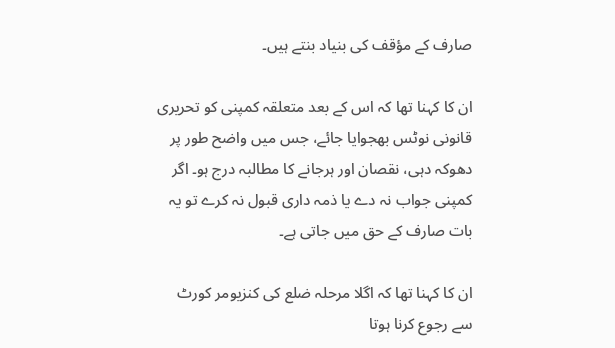صارف کے مؤقف کی بنیاد بنتے ہیں۔

ان کا کہنا تھا کہ اس کے بعد متعلقہ کمپنی کو تحریری قانونی نوٹس بھجوایا جائے، جس میں واضح طور پر دھوکہ دہی، نقصان اور ہرجانے کا مطالبہ درج ہو۔ اگر کمپنی جواب نہ دے یا ذمہ داری قبول نہ کرے تو یہ بات صارف کے حق میں جاتی ہے۔

ان کا کہنا تھا کہ اگلا مرحلہ ضلع کی کنزیومر کورٹ سے رجوع کرنا ہوتا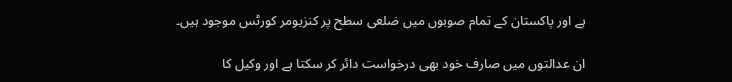ہے اور پاکستان کے تمام صوبوں میں ضلعی سطح پر کنزیومر کورٹس موجود ہیں۔

ان عدالتوں میں صارف خود بھی درخواست دائر کر سکتا ہے اور وکیل کا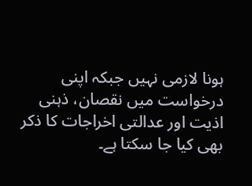ہونا لازمی نہیں جبکہ اپنی درخواست میں نقصان، ذہنی اذیت اور عدالتی اخراجات کا ذکر بھی کیا جا سکتا ہے۔